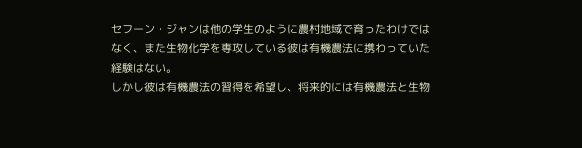セフーン・ジャンは他の学生のように農村地域で育ったわけではなく、また生物化学を専攻している彼は有機農法に携わっていた経験はない。
しかし彼は有機農法の習得を希望し、将来的には有機農法と生物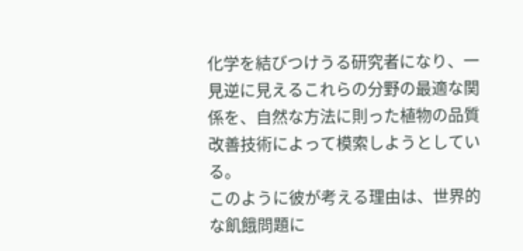化学を結びつけうる研究者になり、一見逆に見えるこれらの分野の最適な関係を、自然な方法に則った植物の品質改善技術によって模索しようとしている。
このように彼が考える理由は、世界的な飢餓問題に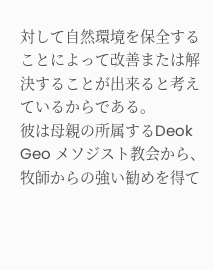対して自然環境を保全することによって改善または解決することが出来ると考えているからである。
彼は母親の所属するDeok Geo メソジスト教会から、牧師からの強い勧めを得て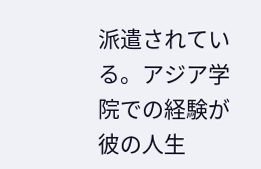派遣されている。アジア学院での経験が彼の人生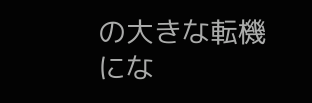の大きな転機にな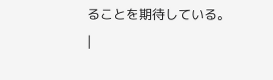ることを期待している。
|